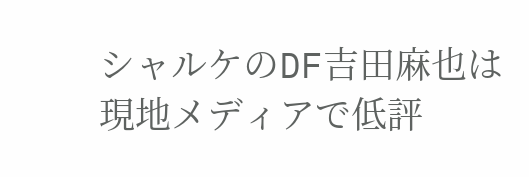シャルケのDF吉田麻也は現地メディアで低評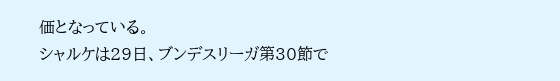価となっている。
シャルケは29日、ブンデスリーガ第30節で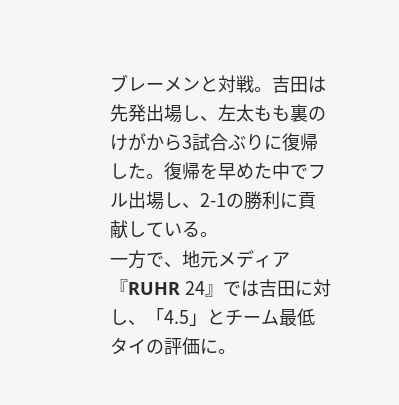ブレーメンと対戦。吉田は先発出場し、左太もも裏のけがから3試合ぶりに復帰した。復帰を早めた中でフル出場し、2-1の勝利に貢献している。
一方で、地元メディア『RUHR 24』では吉田に対し、「4.5」とチーム最低タイの評価に。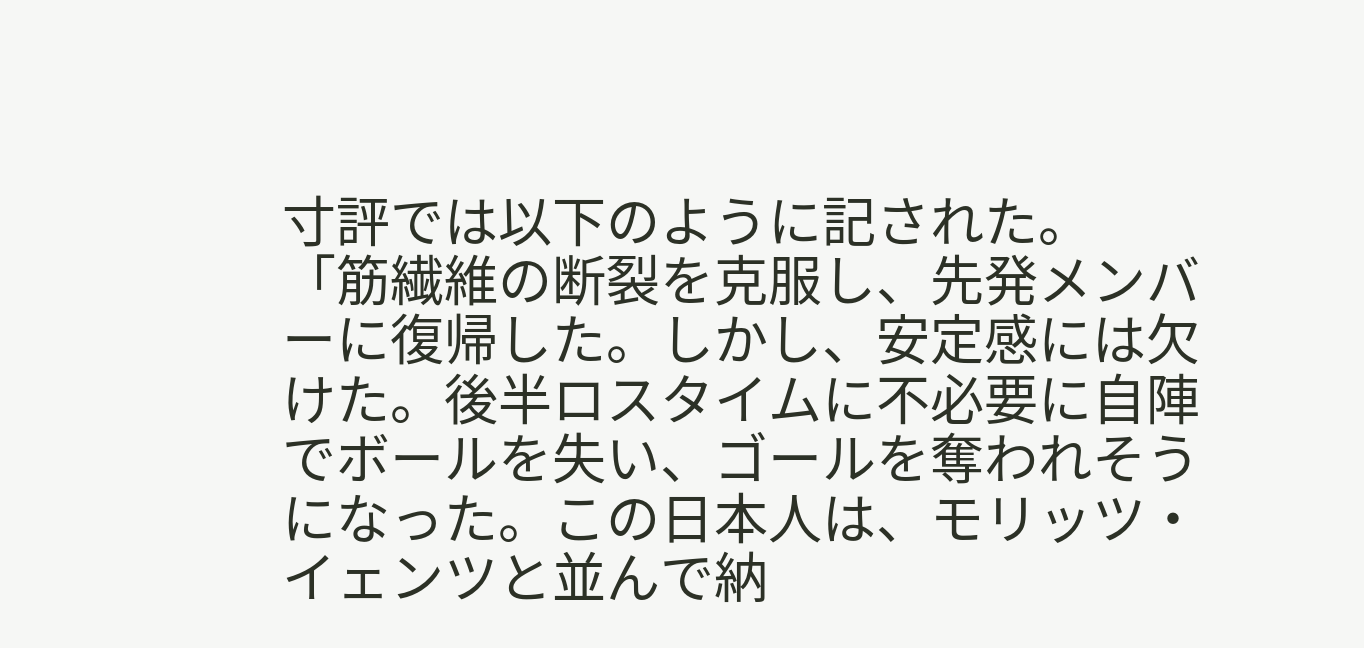寸評では以下のように記された。
「筋繊維の断裂を克服し、先発メンバーに復帰した。しかし、安定感には欠けた。後半ロスタイムに不必要に自陣でボールを失い、ゴールを奪われそうになった。この日本人は、モリッツ・イェンツと並んで納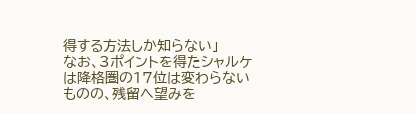得する方法しか知らない」
なお、3ポイントを得たシャルケは降格圏の17位は変わらないものの、残留へ望みを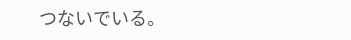つないでいる。